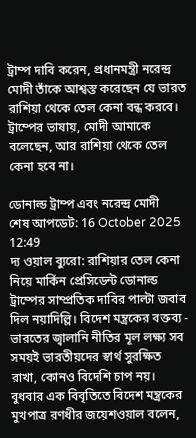ট্রাম্প দাবি করেন, প্রধানমন্ত্রী নরেন্দ্র মোদী তাঁকে আশ্বস্ত করেছেন যে ভারত রাশিয়া থেকে তেল কেনা বন্ধ করবে। ট্রাম্পের ভাষায়, মোদী আমাকে বলেছেন, আর রাশিয়া থেকে তেল কেনা হবে না।

ডোনাল্ড ট্রাম্প এবং নরেন্দ্র মোদী
শেষ আপডেট: 16 October 2025 12:49
দ্য ওয়াল ব্যুরো: রাশিয়ার তেল কেনা নিয়ে মার্কিন প্রেসিডেন্ট ডোনাল্ড ট্রাম্পের সাম্প্রতিক দাবির পাল্টা জবাব দিল নয়াদিল্লি। বিদেশ মন্ত্রকের বক্তব্য - ভারতের জ্বালানি নীতির মূল লক্ষ্য সব সময়ই ভারতীয়দের স্বার্থ সুরক্ষিত রাখা, কোনও বিদেশি চাপ নয়।
বুধবার এক বিবৃতিতে বিদেশ মন্ত্রকের মুখপাত্র রণধীর জয়েশওয়াল বলেন,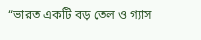“ভারত একটি বড় তেল ও গ্যাস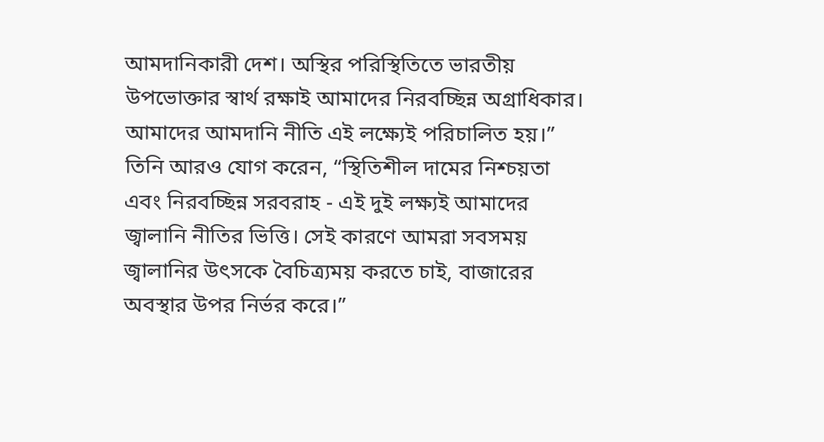আমদানিকারী দেশ। অস্থির পরিস্থিতিতে ভারতীয় উপভোক্তার স্বার্থ রক্ষাই আমাদের নিরবচ্ছিন্ন অগ্রাধিকার। আমাদের আমদানি নীতি এই লক্ষ্যেই পরিচালিত হয়।”
তিনি আরও যোগ করেন, “স্থিতিশীল দামের নিশ্চয়তা এবং নিরবচ্ছিন্ন সরবরাহ - এই দুই লক্ষ্যই আমাদের জ্বালানি নীতির ভিত্তি। সেই কারণে আমরা সবসময় জ্বালানির উৎসকে বৈচিত্র্যময় করতে চাই, বাজারের অবস্থার উপর নির্ভর করে।”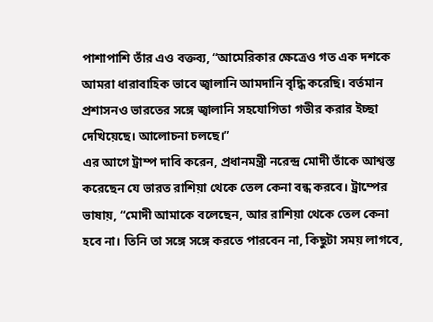পাশাপাশি তাঁর এও বক্তব্য, “আমেরিকার ক্ষেত্রেও গত এক দশকে আমরা ধারাবাহিক ভাবে জ্বালানি আমদানি বৃদ্ধি করেছি। বর্তমান প্রশাসনও ভারতের সঙ্গে জ্বালানি সহযোগিতা গভীর করার ইচ্ছা দেখিয়েছে। আলোচনা চলছে।”
এর আগে ট্রাম্প দাবি করেন, প্রধানমন্ত্রী নরেন্দ্র মোদী তাঁকে আশ্বস্ত করেছেন যে ভারত রাশিয়া থেকে তেল কেনা বন্ধ করবে। ট্রাম্পের ভাষায়, “মোদী আমাকে বলেছেন, আর রাশিয়া থেকে তেল কেনা হবে না। তিনি তা সঙ্গে সঙ্গে করতে পারবেন না, কিছুটা সময় লাগবে,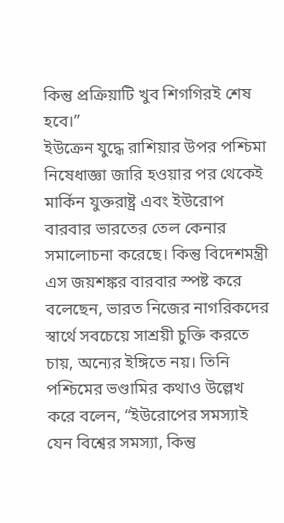কিন্তু প্রক্রিয়াটি খুব শিগগিরই শেষ হবে।”
ইউক্রেন যুদ্ধে রাশিয়ার উপর পশ্চিমা নিষেধাজ্ঞা জারি হওয়ার পর থেকেই মার্কিন যুক্তরাষ্ট্র এবং ইউরোপ বারবার ভারতের তেল কেনার সমালোচনা করেছে। কিন্তু বিদেশমন্ত্রী এস জয়শঙ্কর বারবার স্পষ্ট করে বলেছেন, ভারত নিজের নাগরিকদের স্বার্থে সবচেয়ে সাশ্রয়ী চুক্তি করতে চায়, অন্যের ইঙ্গিতে নয়। তিনি পশ্চিমের ভণ্ডামির কথাও উল্লেখ করে বলেন, “ইউরোপের সমস্যাই যেন বিশ্বের সমস্যা, কিন্তু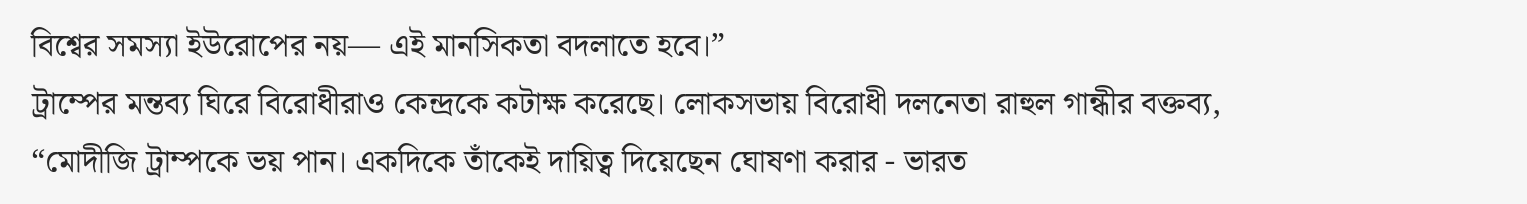বিশ্বের সমস্যা ইউরোপের নয়— এই মানসিকতা বদলাতে হবে।”
ট্রাম্পের মন্তব্য ঘিরে বিরোধীরাও কেন্দ্রকে কটাক্ষ করেছে। লোকসভায় বিরোধী দলনেতা রাহুল গান্ধীর বক্তব্য, “মোদীজি ট্রাম্পকে ভয় পান। একদিকে তাঁকেই দায়িত্ব দিয়েছেন ঘোষণা করার - ভারত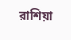রাশিয়া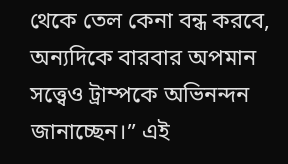থেকে তেল কেনা বন্ধ করবে, অন্যদিকে বারবার অপমান সত্ত্বেও ট্রাম্পকে অভিনন্দন জানাচ্ছেন।” এই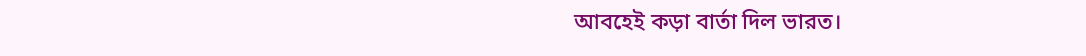আবহেই কড়া বার্তা দিল ভারত।